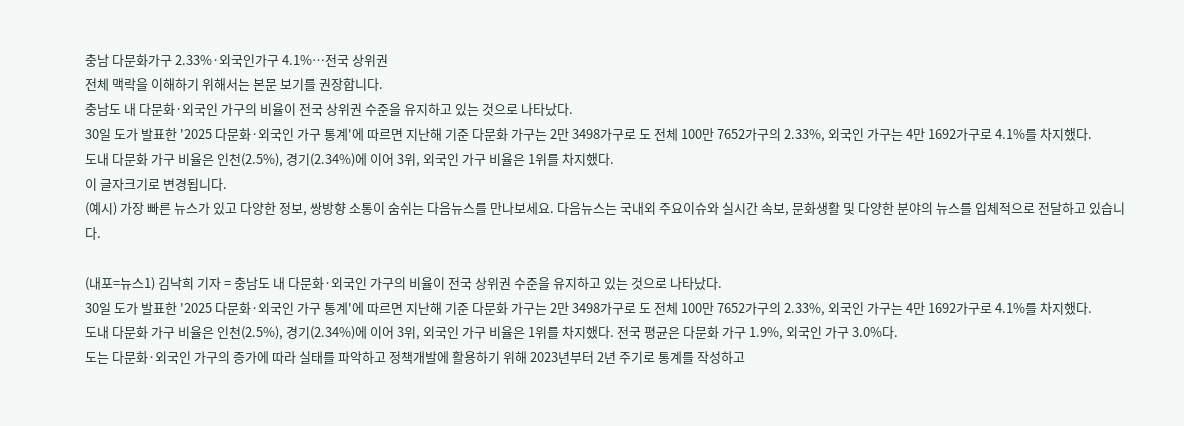충남 다문화가구 2.33%·외국인가구 4.1%…전국 상위권
전체 맥락을 이해하기 위해서는 본문 보기를 권장합니다.
충남도 내 다문화·외국인 가구의 비율이 전국 상위권 수준을 유지하고 있는 것으로 나타났다.
30일 도가 발표한 '2025 다문화·외국인 가구 통계'에 따르면 지난해 기준 다문화 가구는 2만 3498가구로 도 전체 100만 7652가구의 2.33%, 외국인 가구는 4만 1692가구로 4.1%를 차지했다.
도내 다문화 가구 비율은 인천(2.5%), 경기(2.34%)에 이어 3위, 외국인 가구 비율은 1위를 차지했다.
이 글자크기로 변경됩니다.
(예시) 가장 빠른 뉴스가 있고 다양한 정보, 쌍방향 소통이 숨쉬는 다음뉴스를 만나보세요. 다음뉴스는 국내외 주요이슈와 실시간 속보, 문화생활 및 다양한 분야의 뉴스를 입체적으로 전달하고 있습니다.

(내포=뉴스1) 김낙희 기자 = 충남도 내 다문화·외국인 가구의 비율이 전국 상위권 수준을 유지하고 있는 것으로 나타났다.
30일 도가 발표한 '2025 다문화·외국인 가구 통계'에 따르면 지난해 기준 다문화 가구는 2만 3498가구로 도 전체 100만 7652가구의 2.33%, 외국인 가구는 4만 1692가구로 4.1%를 차지했다.
도내 다문화 가구 비율은 인천(2.5%), 경기(2.34%)에 이어 3위, 외국인 가구 비율은 1위를 차지했다. 전국 평균은 다문화 가구 1.9%, 외국인 가구 3.0%다.
도는 다문화·외국인 가구의 증가에 따라 실태를 파악하고 정책개발에 활용하기 위해 2023년부터 2년 주기로 통계를 작성하고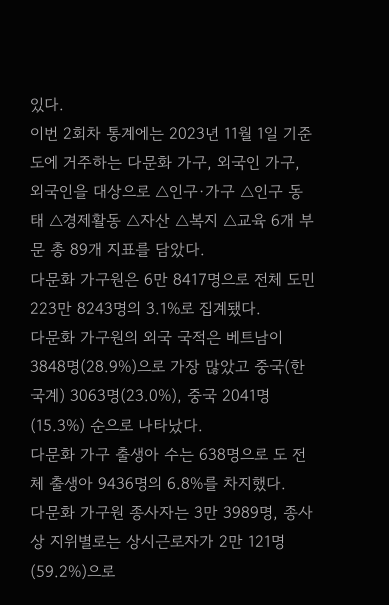있다.
이번 2회차 통계에는 2023년 11월 1일 기준 도에 거주하는 다문화 가구, 외국인 가구, 외국인을 대상으로 △인구·가구 △인구 동태 △경제활동 △자산 △복지 △교육 6개 부문 총 89개 지표를 담았다.
다문화 가구원은 6만 8417명으로 전체 도민 223만 8243명의 3.1%로 집계됐다.
다문화 가구원의 외국 국적은 베트남이 3848명(28.9%)으로 가장 많았고 중국(한국계) 3063명(23.0%), 중국 2041명(15.3%) 순으로 나타났다.
다문화 가구 출생아 수는 638명으로 도 전체 출생아 9436명의 6.8%를 차지했다.
다문화 가구원 종사자는 3만 3989명, 종사상 지위별로는 상시근로자가 2만 121명(59.2%)으로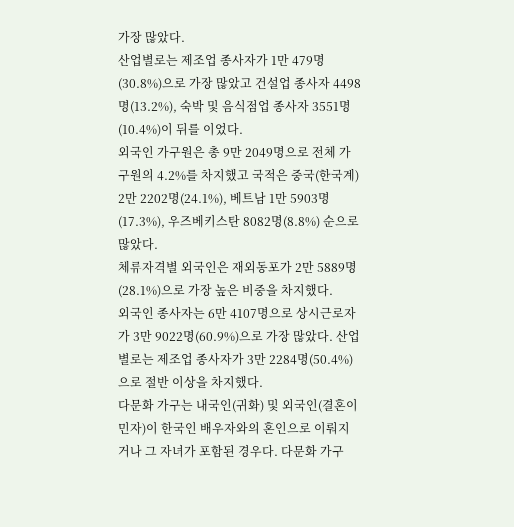가장 많았다.
산업별로는 제조업 종사자가 1만 479명(30.8%)으로 가장 많았고 건설업 종사자 4498명(13.2%), 숙박 및 음식점업 종사자 3551명(10.4%)이 뒤를 이었다.
외국인 가구원은 총 9만 2049명으로 전체 가구원의 4.2%를 차지했고 국적은 중국(한국계) 2만 2202명(24.1%), 베트남 1만 5903명(17.3%), 우즈베키스탄 8082명(8.8%) 순으로 많았다.
체류자격별 외국인은 재외동포가 2만 5889명(28.1%)으로 가장 높은 비중을 차지했다.
외국인 종사자는 6만 4107명으로 상시근로자가 3만 9022명(60.9%)으로 가장 많았다. 산업별로는 제조업 종사자가 3만 2284명(50.4%)으로 절반 이상을 차지했다.
다문화 가구는 내국인(귀화) 및 외국인(결혼이민자)이 한국인 배우자와의 혼인으로 이뤄지거나 그 자녀가 포함된 경우다. 다문화 가구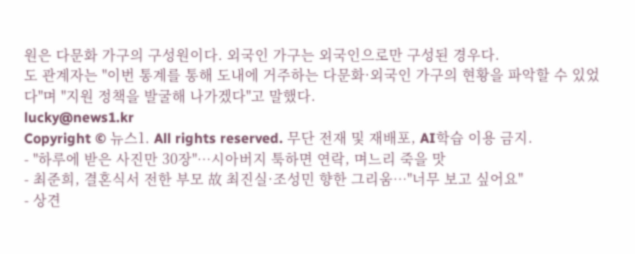원은 다문화 가구의 구성원이다. 외국인 가구는 외국인으로만 구성된 경우다.
도 관계자는 "이번 통계를 통해 도내에 거주하는 다문화·외국인 가구의 현황을 파악할 수 있었다"며 "지원 정책을 발굴해 나가겠다"고 말했다.
lucky@news1.kr
Copyright © 뉴스1. All rights reserved. 무단 전재 및 재배포, AI학습 이용 금지.
- "하루에 받은 사진만 30장"…시아버지 툭하면 연락, 며느리 죽을 맛
- 최준희, 결혼식서 전한 부모 故 최진실·조성민 향한 그리움…"너무 보고 싶어요"
- 상견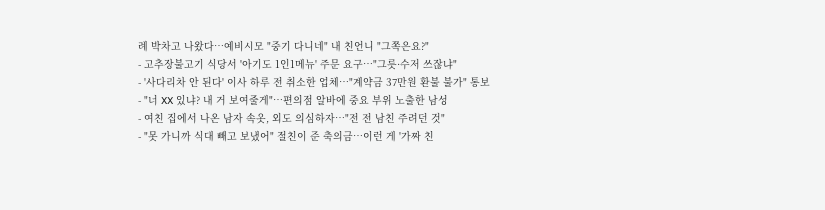례 박차고 나왔다…예비시모 "중기 다니네" 내 친언니 "그쪽은요?"
- 고추장불고기 식당서 '아기도 1인1메뉴' 주문 요구…"그릇·수저 쓰잖냐"
- '사다리차 안 된다' 이사 하루 전 취소한 업체…"계약금 37만원 환불 불가" 통보
- "너 XX 있냐? 내 거 보여줄게"…편의점 알바에 중요 부위 노출한 남성
- 여친 집에서 나온 남자 속옷, 외도 의심하자…"전 전 남친 주려던 것"
- "못 가니까 식대 빼고 보냈어" 절친이 준 축의금…이런 게 '가짜 친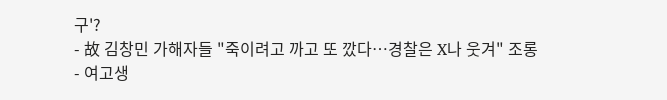구'?
- 故 김창민 가해자들 "죽이려고 까고 또 깠다…경찰은 X나 웃겨" 조롱
- 여고생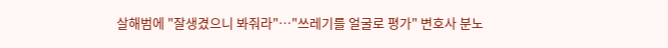살해범에 "잘생겼으니 봐줘라"…"쓰레기를 얼굴로 평가" 변호사 분노